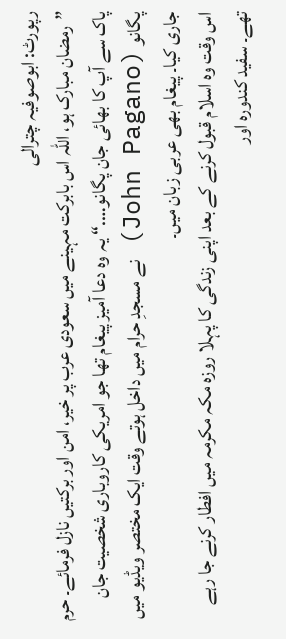رپورٹ: ابوصوفیہ چترالی
”رمضان مبارک ہو، اللہ اس بابرکت مہینے میں سعودی عرب پر خیر، امن اور برکتیں نازل فرمائے۔ حرم پاک سے آپ کا بھائی جان پگانو….“ یہ وہ دعا آمیز پیغام تھا جو امریکی کاروباری شخصیت جان پگانو (John Pagano) نے مسجدِ حرام میں داخل ہوتے وقت ایک مختصر ویڈیو میں جاری کیا۔ پیغام بھی عربی زبان میں۔
اس وقت وہ اسلام قبول کرنے کے بعد اپنی زندگی کا پہلا روزہ مکہ مکرمہ میں افطار کرنے جا رہے تھے۔ سفید کندورہ اور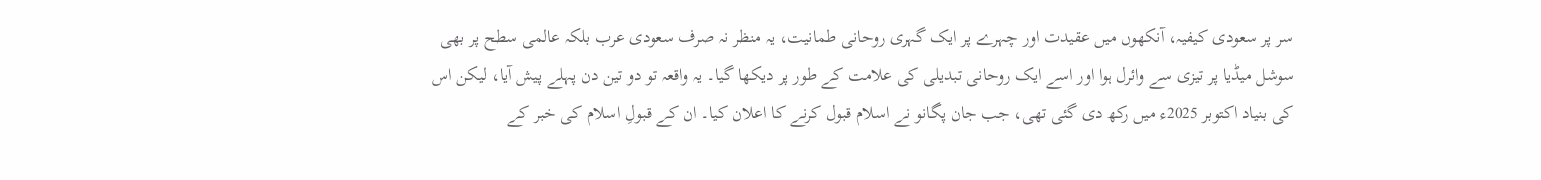سر پر سعودی کیفیہ، آنکھوں میں عقیدت اور چہرے پر ایک گہری روحانی طمانیت، یہ منظر نہ صرف سعودی عرب بلکہ عالمی سطح پر بھی سوشل میڈیا پر تیزی سے وائرل ہوا اور اسے ایک روحانی تبدیلی کی علامت کے طور پر دیکھا گیا۔ یہ واقعہ تو دو تین دن پہلے پیش آیا، لیکن اس کی بنیاد اکتوبر 2025ء میں رکھ دی گئی تھی، جب جان پگانو نے اسلام قبول کرنے کا اعلان کیا۔ ان کے قبولِ اسلام کی خبر کے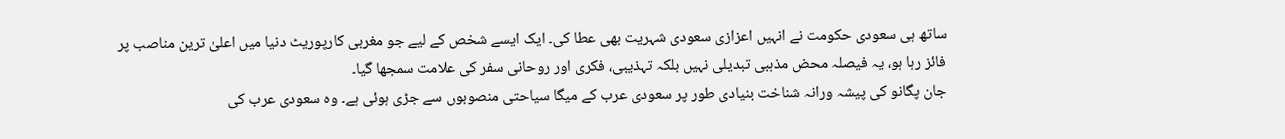ساتھ ہی سعودی حکومت نے انہیں اعزازی سعودی شہریت بھی عطا کی۔ ایک ایسے شخص کے لیے جو مغربی کارپوریٹ دنیا میں اعلیٰ ترین مناصب پر فائز رہا ہو، یہ فیصلہ محض مذہبی تبدیلی نہیں بلکہ تہذیبی، فکری اور روحانی سفر کی علامت سمجھا گیا۔
جان پگانو کی پیشہ ورانہ شناخت بنیادی طور پر سعودی عرب کے میگا سیاحتی منصوبوں سے جڑی ہوئی ہے۔ وہ سعودی عرب کی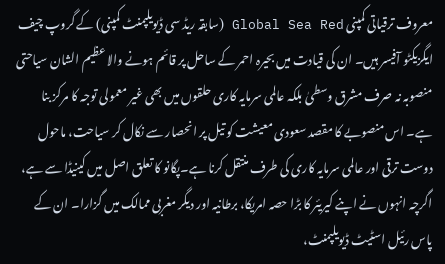معروف ترقیاتی کمپنی Global Sea Red (سابقہ ریڈ سی ڈیویلپمنٹ کمپنی) کے گروپ چیف ایگزیکٹو آفیسر ہیں۔ ان کی قیادت میں بحیرہ احمر کے ساحل پر قائم ہونے والا عظیم الشان سیاحتی منصوبہ نہ صرف مشرق وسطیٰ بلکہ عالمی سرمایہ کاری حلقوں میں بھی غیر معمولی توجہ کا مرکز بنا ہے۔ اس منصوبے کا مقصد سعودی معیشت کو تیل پر انحصار سے نکال کر سیاحت، ماحول دوست ترقی اور عالمی سرمایہ کاری کی طرف منتقل کرنا ہے۔پگانو کا تعلق اصل میں کینیڈا سے ہے، اگرچہ انہوں نے اپنے کیریئر کا بڑا حصہ امریکا، برطانیہ اور دیگر مغربی ممالک میں گزارا۔ ان کے پاس رئیل اسٹیٹ ڈیویلپمنٹ،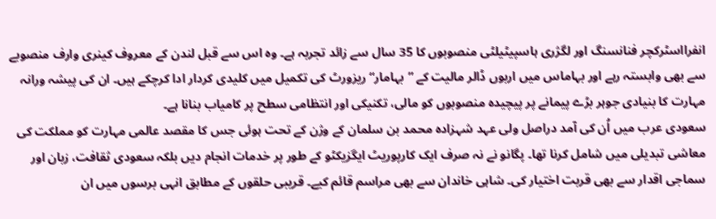انفرااسٹرکچر فنانسنگ اور لگژری ہاسپیٹیلٹی منصوبوں کا 35 سال سے زائد تجربہ ہے۔ وہ اس سے قبل لندن کے معروف کینری وارف منصوبے سے بھی وابستہ رہے اور بہاماس میں اربوں ڈالر مالیت کے ”بہامار“ ریزورٹ کی تکمیل میں کلیدی کردار ادا کرچکے ہیں۔ ان کی پیشہ ورانہ مہارت کا بنیادی جوہر بڑے پیمانے پر پیچیدہ منصوبوں کو مالی، تکنیکی اور انتظامی سطح پر کامیاب بنانا ہے۔
سعودی عرب میں اُن کی آمد دراصل ولی عہد شہزادہ محمد بن سلمان کے وژن کے تحت ہوئی جس کا مقصد عالمی مہارت کو مملکت کی معاشی تبدیلی میں شامل کرنا تھا۔ پگانو نے نہ صرف ایک کارپوریٹ ایگزیکٹو کے طور پر خدمات انجام دیں بلکہ سعودی ثقافت، زبان اور سماجی اقدار سے بھی قربت اختیار کی۔ شاہی خاندان سے بھی مراسم قائم کیے۔ قریبی حلقوں کے مطابق انہی برسوں میں ان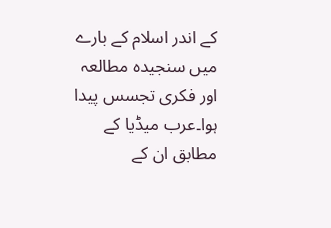کے اندر اسلام کے بارے میں سنجیدہ مطالعہ اور فکری تجسس پیدا ہوا۔عرب میڈیا کے مطابق ان کے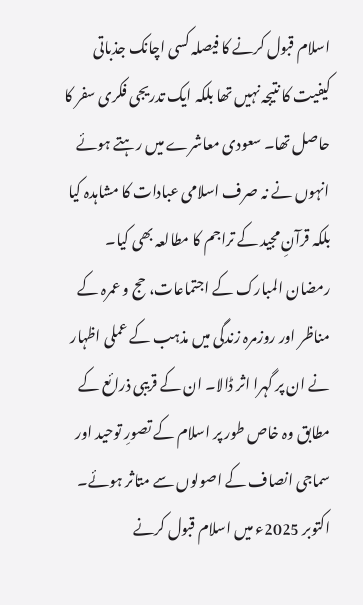اسلام قبول کرنے کا فیصلہ کسی اچانک جذباتی کیفیت کا نتیجہ نہیں تھا بلکہ ایک تدریجی فکری سفر کا حاصل تھا۔ سعودی معاشرے میں رہتے ہوئے انہوں نے نہ صرف اسلامی عبادات کا مشاہدہ کیا بلکہ قرآنِ مجید کے تراجم کا مطالعہ بھی کیا۔ رمضان المبارک کے اجتماعات، حج و عمرہ کے مناظر اور روزمرہ زندگی میں مذہب کے عملی اظہار نے ان پر گہرا اثر ڈالا۔ ان کے قریبی ذرائع کے مطابق وہ خاص طور پر اسلام کے تصورِ توحید اور سماجی انصاف کے اصولوں سے متاثر ہوئے۔
اکتوبر 2025ء میں اسلام قبول کرنے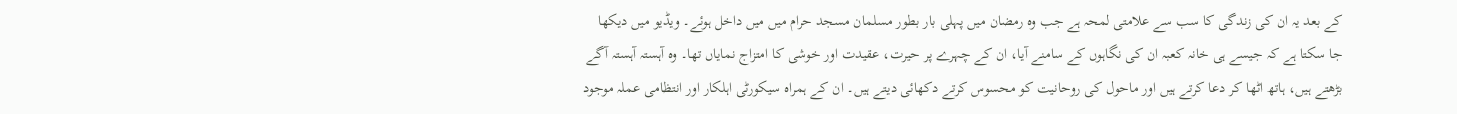کے بعد یہ ان کی زندگی کا سب سے علامتی لمحہ ہے جب وہ رمضان میں پہلی بار بطور مسلمان مسجد حرام میں میں داخل ہوئے۔ ویڈیو میں دیکھا جا سکتا ہے کہ جیسے ہی خانہ کعبہ ان کی نگاہوں کے سامنے آیا، ان کے چہرے پر حیرت، عقیدت اور خوشی کا امتزاج نمایاں تھا۔ وہ آہستہ آہستہ آگے بڑھتے ہیں، ہاتھ اٹھا کر دعا کرتے ہیں اور ماحول کی روحانیت کو محسوس کرتے دکھائی دیتے ہیں۔ ان کے ہمراہ سیکورٹی اہلکار اور انتظامی عملہ موجود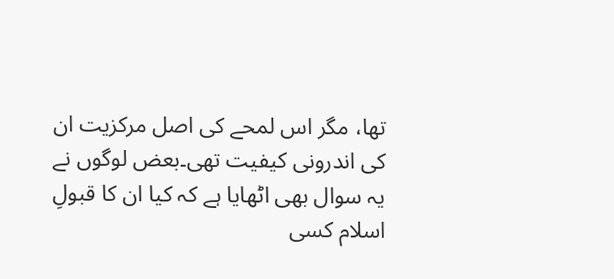تھا، مگر اس لمحے کی اصل مرکزیت ان کی اندرونی کیفیت تھی۔بعض لوگوں نے یہ سوال بھی اٹھایا ہے کہ کیا ان کا قبولِ اسلام کسی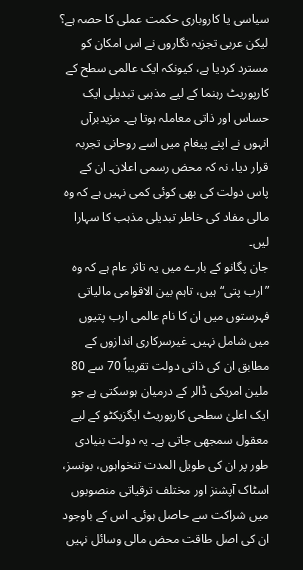سیاسی یا کاروباری حکمت عملی کا حصہ ہے؟ لیکن عربی تجزیہ نگاروں نے اس امکان کو مسترد کردیا ہے، کیونکہ ایک عالمی سطح کے کارپوریٹ رہنما کے لیے مذہبی تبدیلی ایک حساس اور ذاتی معاملہ ہوتا ہے۔ مزیدبرآں انہوں نے اپنے پیغام میں اسے روحانی تجربہ قرار دیا، نہ کہ محض رسمی اعلان۔ ان کے پاس دولت کی بھی کوئی کمی نہیں ہے کہ وہ مالی مفاد کی خاطر تبدیلی مذہب کا سہارا لیں۔
جان پگانو کے بارے میں یہ تاثر عام ہے کہ وہ ”ارب پتی“ ہیں، تاہم بین الاقوامی مالیاتی فہرستوں میں ان کا نام عالمی ارب پتیوں میں شامل نہیں۔ غیرسرکاری اندازوں کے مطابق ان کی ذاتی دولت تقریباً 70 سے 80 ملین امریکی ڈالر کے درمیان ہوسکتی ہے جو ایک اعلیٰ سطحی کارپوریٹ ایگزیکٹو کے لیے معقول سمجھی جاتی ہے۔ یہ دولت بنیادی طور پر ان کی طویل المدت تنخواہوں، بونسز، اسٹاک آپشنز اور مختلف ترقیاتی منصوبوں میں شراکت سے حاصل ہوئی۔ اس کے باوجود ان کی اصل طاقت محض مالی وسائل نہیں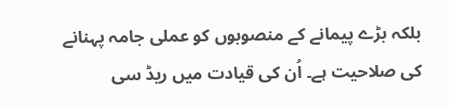بلکہ بڑے پیمانے کے منصوبوں کو عملی جامہ پہنانے کی صلاحیت ہے۔ اُن کی قیادت میں ریڈ سی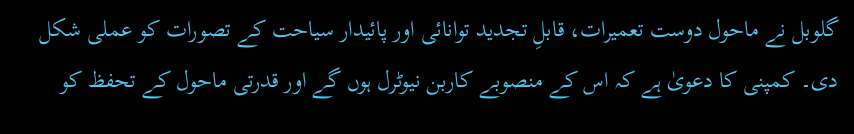گلوبل نے ماحول دوست تعمیرات، قابلِ تجدید توانائی اور پائیدار سیاحت کے تصورات کو عملی شکل دی۔ کمپنی کا دعویٰ ہے کہ اس کے منصوبے کاربن نیوٹرل ہوں گے اور قدرتی ماحول کے تحفظ کو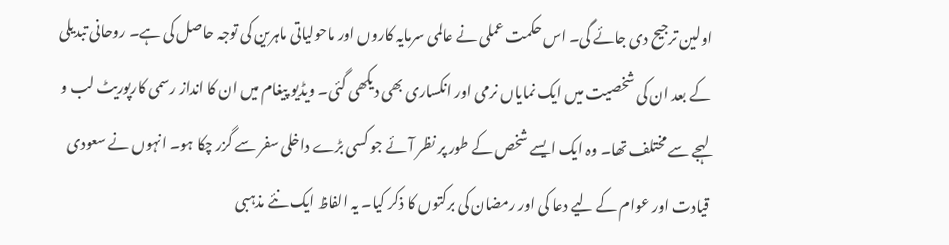اولین ترجیح دی جائے گی۔ اس حکمت عملی نے عالمی سرمایہ کاروں اور ماحولیاتی ماہرین کی توجہ حاصل کی ہے۔ روحانی تبدیلی کے بعد ان کی شخصیت میں ایک نمایاں نرمی اور انکساری بھی دیکھی گئی۔ ویڈیو پیغام میں ان کا انداز رسمی کارپوریٹ لب و لہجے سے مختلف تھا۔ وہ ایک ایسے شخص کے طور پر نظر آئے جو کسی بڑے داخلی سفر سے گزر چکا ہو۔ انہوں نے سعودی قیادت اور عوام کے لیے دعا کی اور رمضان کی برکتوں کا ذکر کیا۔ یہ الفاظ ایک نئے مذہبی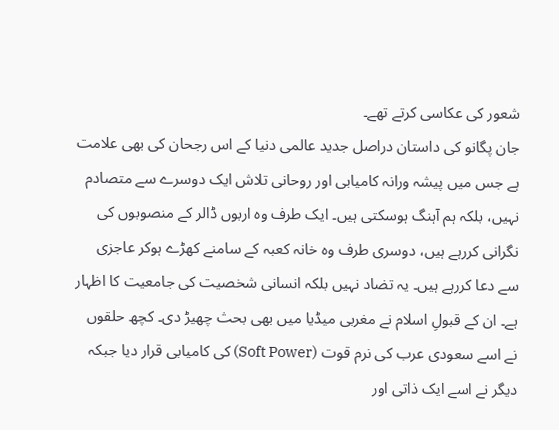شعور کی عکاسی کرتے تھے۔
جان پگانو کی داستان دراصل جدید عالمی دنیا کے اس رجحان کی بھی علامت ہے جس میں پیشہ ورانہ کامیابی اور روحانی تلاش ایک دوسرے سے متصادم نہیں، بلکہ ہم آہنگ ہوسکتی ہیں۔ ایک طرف وہ اربوں ڈالر کے منصوبوں کی نگرانی کررہے ہیں، دوسری طرف وہ خانہ کعبہ کے سامنے کھڑے ہوکر عاجزی سے دعا کررہے ہیں۔ یہ تضاد نہیں بلکہ انسانی شخصیت کی جامعیت کا اظہار ہے۔ ان کے قبولِ اسلام نے مغربی میڈیا میں بھی بحث چھیڑ دی۔ کچھ حلقوں نے اسے سعودی عرب کی نرم قوت (Soft Power) کی کامیابی قرار دیا جبکہ دیگر نے اسے ایک ذاتی اور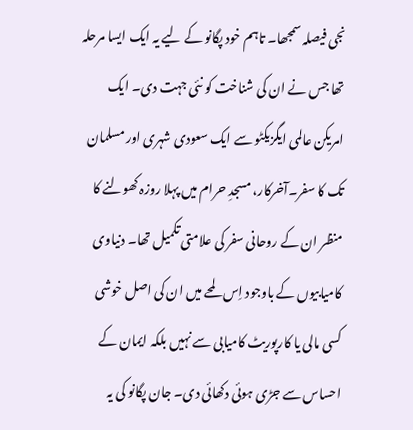نجی فیصلہ سمجھا۔ تاہم خود پگانو کے لیے یہ ایک ایسا مرحلہ تھا جس نے ان کی شناخت کو نئی جہت دی۔ ایک امریکن عالمی ایگزیکٹو سے ایک سعودی شہری اور مسلمان تک کا سفر۔آخرکار، مسجدِ حرام میں پہلا روزہ کھولنے کا منظر ان کے روحانی سفر کی علامتی تکمیل تھا۔ دنیاوی کامیابیوں کے باوجود اِس لمحے میں ان کی اصل خوشی کسی مالی یا کارپوریٹ کامیابی سے نہیں بلکہ ایمان کے احساس سے جڑی ہوئی دکھائی دی۔ جان پگانو کی یہ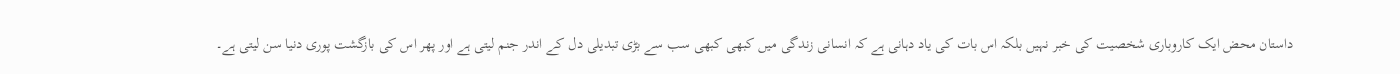داستان محض ایک کاروباری شخصیت کی خبر نہیں بلکہ اس بات کی یاد دہانی ہے کہ انسانی زندگی میں کبھی کبھی سب سے بڑی تبدیلی دل کے اندر جنم لیتی ہے اور پھر اس کی بازگشت پوری دنیا سن لیتی ہے۔